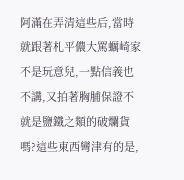阿滿在弄清這些后,當時就跟著札平儂大罵蠣崎家不是玩意兒,一點信義也不講,又拍著胸脯保證不就是鹽鐵之類的破爛貨嗎?這些東西彎津有的是,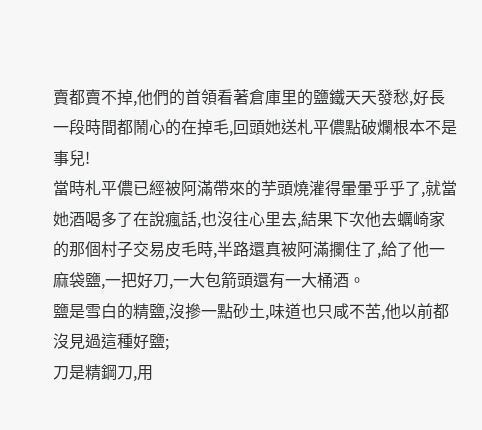賣都賣不掉,他們的首領看著倉庫里的鹽鐵天天發愁,好長一段時間都鬧心的在掉毛,回頭她送札平儂點破爛根本不是事兒!
當時札平儂已經被阿滿帶來的芋頭燒灌得暈暈乎乎了,就當她酒喝多了在說瘋話,也沒往心里去,結果下次他去蠣崎家的那個村子交易皮毛時,半路還真被阿滿攔住了,給了他一麻袋鹽,一把好刀,一大包箭頭還有一大桶酒。
鹽是雪白的精鹽,沒摻一點砂土,味道也只咸不苦,他以前都沒見過這種好鹽;
刀是精鋼刀,用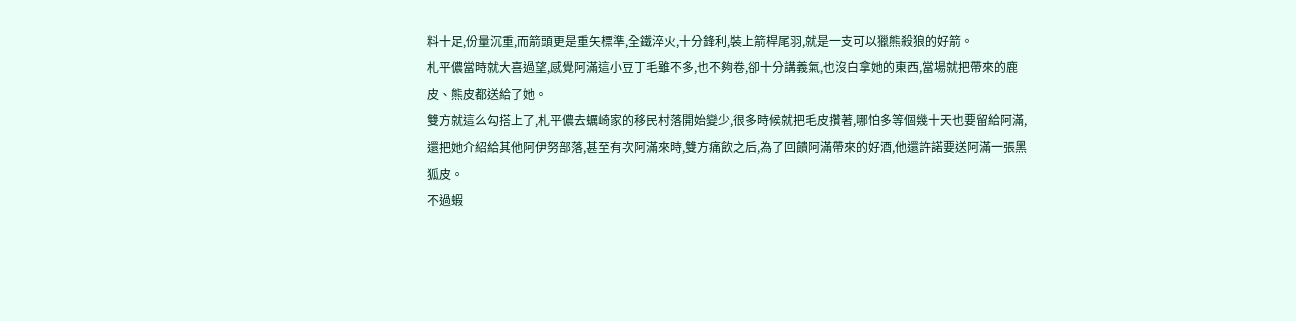料十足,份量沉重,而箭頭更是重矢標準,全鐵淬火,十分鋒利,裝上箭桿尾羽,就是一支可以獵熊殺狼的好箭。
札平儂當時就大喜過望,感覺阿滿這小豆丁毛雖不多,也不夠卷,卻十分講義氣,也沒白拿她的東西,當場就把帶來的鹿皮、熊皮都送給了她。
雙方就這么勾搭上了,札平儂去蠣崎家的移民村落開始變少,很多時候就把毛皮攢著,哪怕多等個幾十天也要留給阿滿,還把她介紹給其他阿伊努部落,甚至有次阿滿來時,雙方痛飲之后,為了回饋阿滿帶來的好酒,他還許諾要送阿滿一張黑狐皮。
不過蝦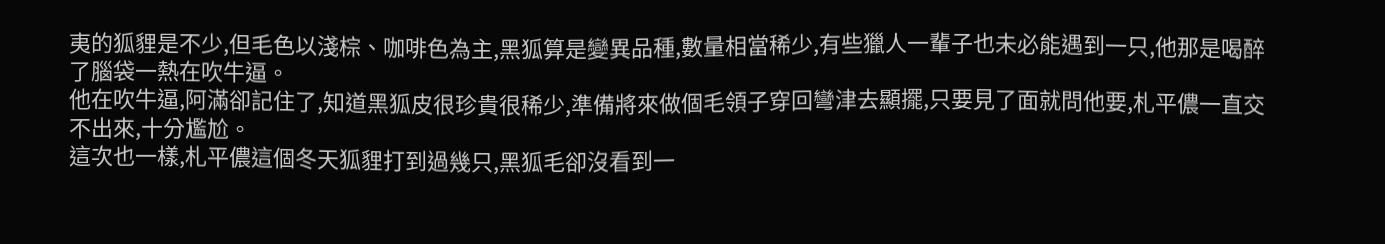夷的狐貍是不少,但毛色以淺棕、咖啡色為主,黑狐算是變異品種,數量相當稀少,有些獵人一輩子也未必能遇到一只,他那是喝醉了腦袋一熱在吹牛逼。
他在吹牛逼,阿滿卻記住了,知道黑狐皮很珍貴很稀少,準備將來做個毛領子穿回彎津去顯擺,只要見了面就問他要,札平儂一直交不出來,十分尷尬。
這次也一樣,札平儂這個冬天狐貍打到過幾只,黑狐毛卻沒看到一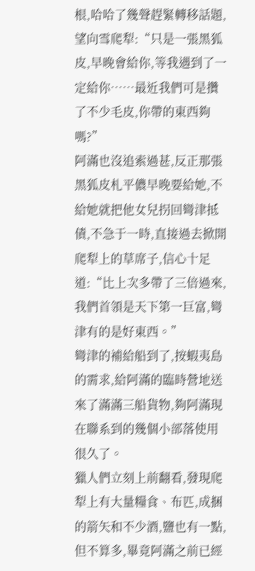根,哈哈了幾聲趕緊轉移話題,望向雪爬犁:“只是一張黑狐皮,早晚會給你,等我遇到了一定給你……最近我們可是攢了不少毛皮,你帶的東西夠嗎?”
阿滿也沒追索過甚,反正那張黑狐皮札平儂早晚要給她,不給她就把他女兒拐回彎津抵債,不急于一時,直接過去掀開爬犁上的草席子,信心十足道:“比上次多帶了三倍過來,我們首領是天下第一巨富,彎津有的是好東西。”
彎津的補給船到了,按蝦夷島的需求,給阿滿的臨時營地送來了滿滿三船貨物,夠阿滿現在聯系到的幾個小部落使用很久了。
獵人們立刻上前翻看,發現爬犁上有大量糧食、布匹,成捆的箭矢和不少酒,鹽也有一點,但不算多,畢竟阿滿之前已經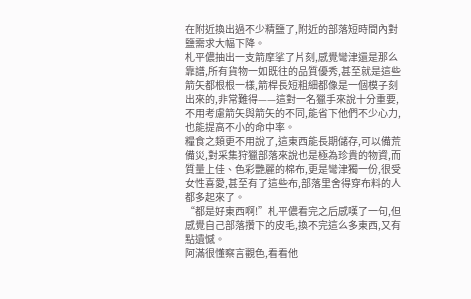在附近換出過不少精鹽了,附近的部落短時間內對鹽需求大幅下降。
札平儂抽出一支箭摩挲了片刻,感覺彎津還是那么靠譜,所有貨物一如既往的品質優秀,甚至就是這些箭矢都根根一樣,箭桿長短粗細都像是一個模子刻出來的,非常難得——這對一名獵手來說十分重要,不用考慮箭矢與箭矢的不同,能省下他們不少心力,也能提高不小的命中率。
糧食之類更不用說了,這東西能長期儲存,可以備荒備災,對采集狩獵部落來說也是極為珍貴的物資,而質量上佳、色彩艷麗的棉布,更是彎津獨一份,很受女性喜愛,甚至有了這些布,部落里舍得穿布料的人都多起來了。
“都是好東西啊!”札平儂看完之后感嘆了一句,但感覺自己部落攢下的皮毛,換不完這么多東西,又有點遺憾。
阿滿很懂察言觀色,看看他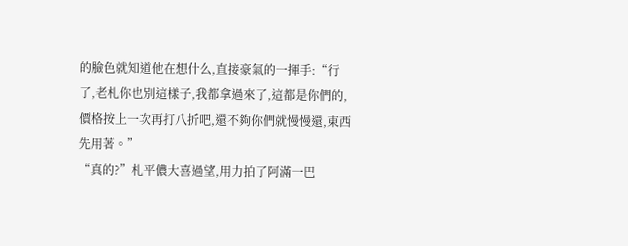的臉色就知道他在想什么,直接豪氣的一揮手:“行了,老札你也別這樣子,我都拿過來了,這都是你們的,價格按上一次再打八折吧,還不夠你們就慢慢還,東西先用著。”
“真的?”札平儂大喜過望,用力拍了阿滿一巴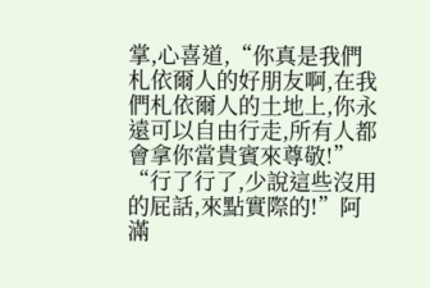掌,心喜道,“你真是我們札依爾人的好朋友啊,在我們札依爾人的土地上,你永遠可以自由行走,所有人都會拿你當貴賓來尊敬!”
“行了行了,少說這些沒用的屁話,來點實際的!”阿滿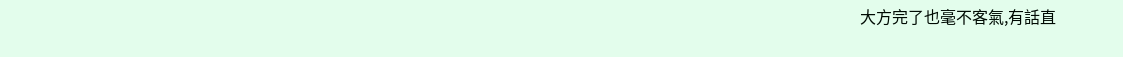大方完了也毫不客氣,有話直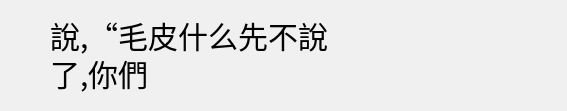說,“毛皮什么先不說了,你們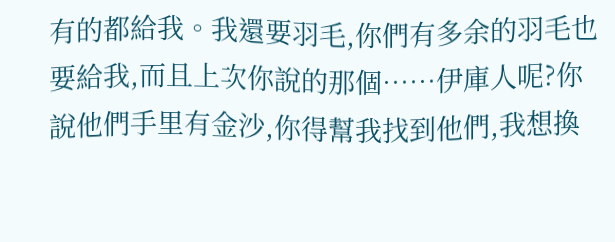有的都給我。我還要羽毛,你們有多余的羽毛也要給我,而且上次你說的那個……伊庫人呢?你說他們手里有金沙,你得幫我找到他們,我想換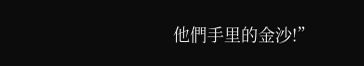他們手里的金沙!”